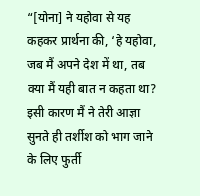“[योना] ने यहोवा से यह कहकर प्रार्थना की, ‘हे यहोवा, जब मैं अपने देश में था, तब क्या मैं यही बात न कहता था? इसी कारण मैं ने तेरी आज्ञा सुनते ही तर्शीश को भाग जाने के लिए फुर्ती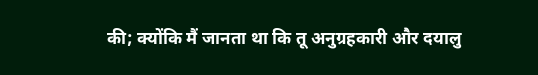की; क्योंकि मैं जानता था कि तू अनुग्रहकारी और दयालु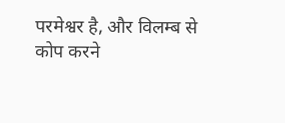परमेश्वर है, और विलम्ब से कोप करने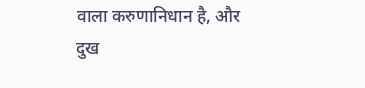वाला करुणानिधान है, और दुख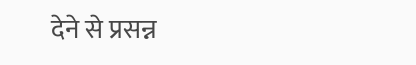देने से प्रसन्न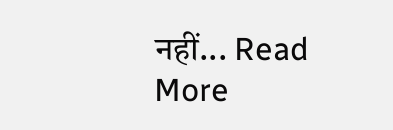नहीं... Read More